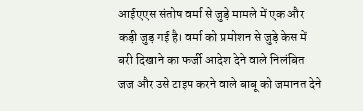आईएएस संतोष वर्मा से जुड़े मामले में एक और कड़ी जुड़ गई है। वर्मा को प्रमोशन से जुड़े केस में बरी दिखाने का फर्जी आदेश देने वाले निलंबित जज और उसे टाइप करने वाले बाबू को जमानत देने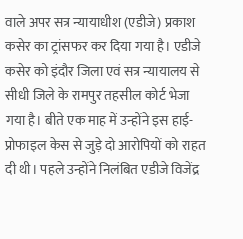वाले अपर सत्र न्यायाधीश (एडीजे) प्रकाश कसेर का ट्रांसफर कर दिया गया है। एडीजे कसेर को इंदौर जिला एवं सत्र न्यायालय से सीधी जिले के रामपुर तहसील कोर्ट भेजा गया है। बीते एक माह में उन्होंने इस हाई-प्रोफाइल केस से जुड़े दो आरोपियों को राहत दी थी। पहले उन्होंने निलंबित एडीजे विजेंद्र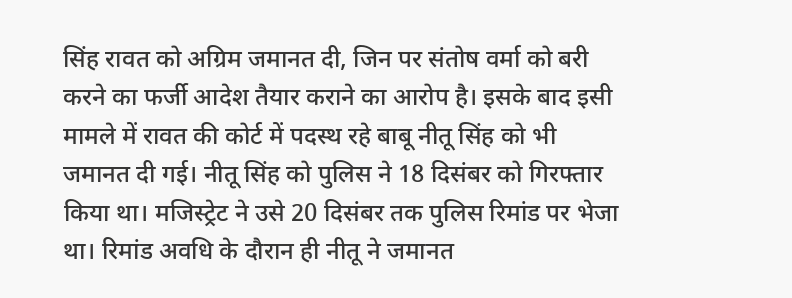सिंह रावत को अग्रिम जमानत दी, जिन पर संतोष वर्मा को बरी करने का फर्जी आदेश तैयार कराने का आरोप है। इसके बाद इसी मामले में रावत की कोर्ट में पदस्थ रहे बाबू नीतू सिंह को भी जमानत दी गई। नीतू सिंह को पुलिस ने 18 दिसंबर को गिरफ्तार किया था। मजिस्ट्रेट ने उसे 20 दिसंबर तक पुलिस रिमांड पर भेजा था। रिमांड अवधि के दौरान ही नीतू ने जमानत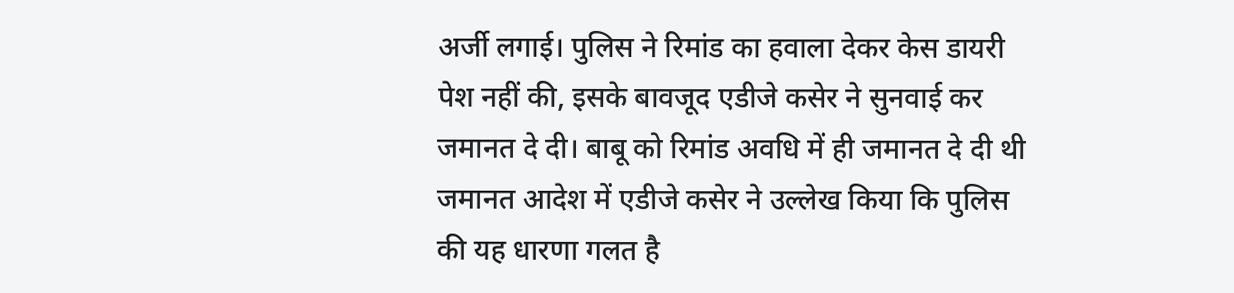अर्जी लगाई। पुलिस ने रिमांड का हवाला देकर केस डायरी पेश नहीं की, इसके बावजूद एडीजे कसेर ने सुनवाई कर जमानत दे दी। बाबू को रिमांड अवधि में ही जमानत दे दी थी
जमानत आदेश में एडीजे कसेर ने उल्लेख किया कि पुलिस की यह धारणा गलत है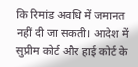कि रिमांड अवधि में जमानत नहीं दी जा सकती। आदेश में सुप्रीम कोर्ट और हाई कोर्ट के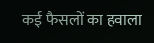कई फैसलों का हवाला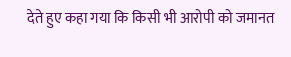देते हुए कहा गया कि किसी भी आरोपी को जमानत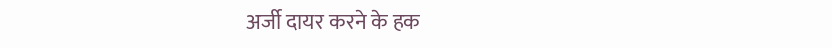अर्जी दायर करने के हक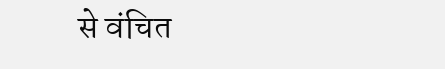से वंचित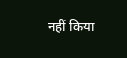नहीं किया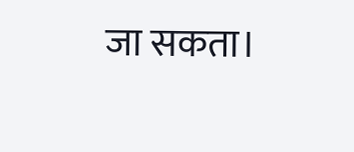जा सकता।